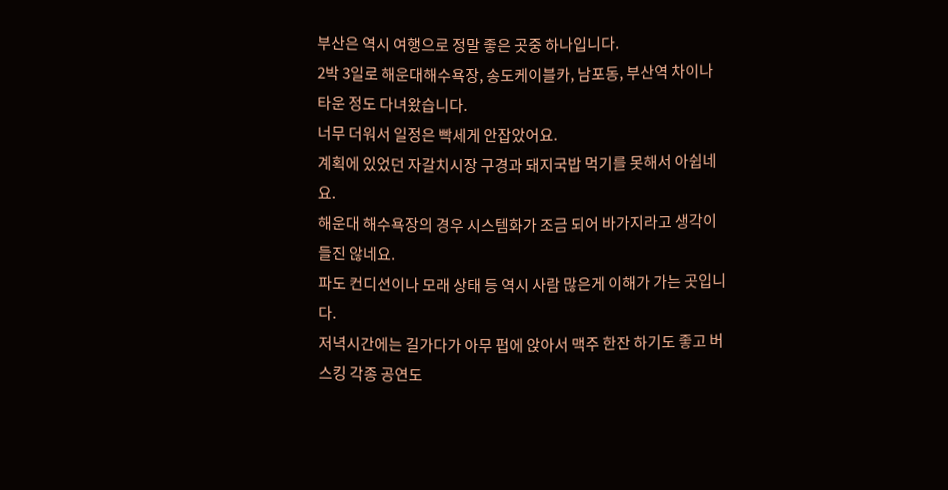부산은 역시 여행으로 정말 좋은 곳중 하나입니다.
2박 3일로 해운대해수욕장, 송도케이블카, 남포동, 부산역 차이나타운 정도 다녀왔습니다.
너무 더워서 일정은 빡세게 안잡았어요.
계획에 있었던 자갈치시장 구경과 돼지국밥 먹기를 못해서 아쉽네요.
해운대 해수욕장의 경우 시스템화가 조금 되어 바가지라고 생각이 들진 않네요.
파도 컨디션이나 모래 상태 등 역시 사람 많은게 이해가 가는 곳입니다.
저녁시간에는 길가다가 아무 펍에 앉아서 맥주 한잔 하기도 좋고 버스킹 각종 공연도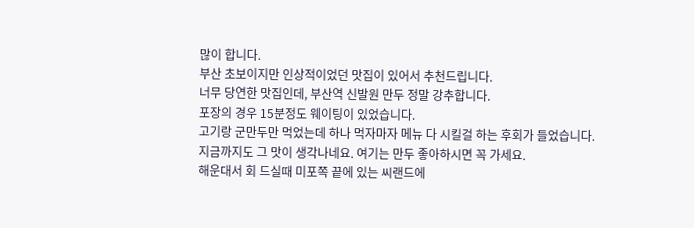많이 합니다.
부산 초보이지만 인상적이었던 맛집이 있어서 추천드립니다.
너무 당연한 맛집인데, 부산역 신발원 만두 정말 강추합니다.
포장의 경우 15분정도 웨이팅이 있었습니다.
고기랑 군만두만 먹었는데 하나 먹자마자 메뉴 다 시킬걸 하는 후회가 들었습니다.
지금까지도 그 맛이 생각나네요. 여기는 만두 좋아하시면 꼭 가세요.
해운대서 회 드실때 미포쪽 끝에 있는 씨랜드에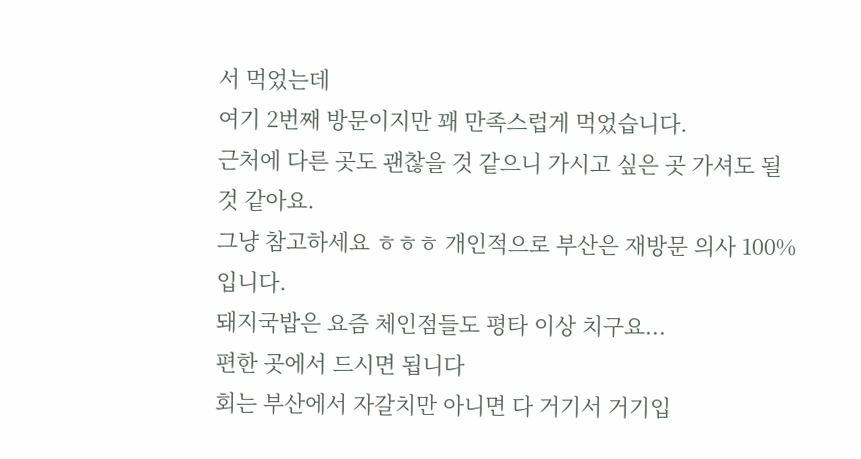서 먹었는데
여기 2번째 방문이지만 꽤 만족스럽게 먹었습니다.
근처에 다른 곳도 괜찮을 것 같으니 가시고 싶은 곳 가셔도 될 것 같아요.
그냥 참고하세요 ㅎㅎㅎ 개인적으로 부산은 재방문 의사 100%입니다.
돼지국밥은 요즘 체인점들도 평타 이상 치구요...
편한 곳에서 드시면 됩니다
회는 부산에서 자갈치만 아니면 다 거기서 거기입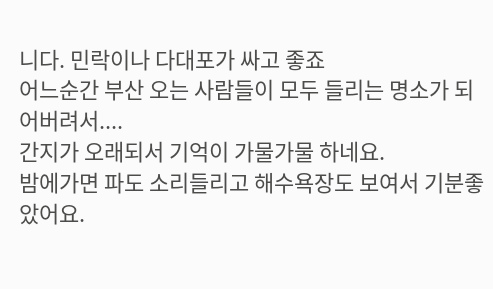니다. 민락이나 다대포가 싸고 좋죠
어느순간 부산 오는 사람들이 모두 들리는 명소가 되어버려서....
간지가 오래되서 기억이 가물가물 하네요.
밤에가면 파도 소리들리고 해수욕장도 보여서 기분좋았어요.